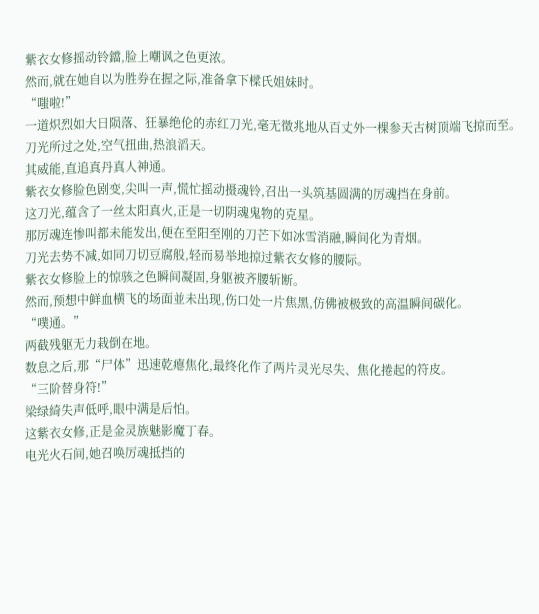紫衣女修摇动铃鐺,脸上嘲讽之色更浓。
然而,就在她自以为胜券在握之际,准备拿下樑氏姐妹时。
“嗤啦!”
一道炽烈如大日陨落、狂暴绝伦的赤红刀光,毫无徵兆地从百丈外一棵参天古树顶端飞掠而至。
刀光所过之处,空气扭曲,热浪滔天。
其威能,直追真丹真人神通。
紫衣女修脸色剧变,尖叫一声,慌忙摇动摄魂铃,召出一头筑基圆满的厉魂挡在身前。
这刀光,蕴含了一丝太阳真火,正是一切阴魂鬼物的克星。
那厉魂连惨叫都未能发出,便在至阳至刚的刀芒下如冰雪消融,瞬间化为青烟。
刀光去势不减,如同刀切豆腐般,轻而易举地掠过紫衣女修的腰际。
紫衣女修脸上的惊骇之色瞬间凝固,身躯被齐腰斩断。
然而,预想中鲜血横飞的场面並未出现,伤口处一片焦黑,仿佛被极致的高温瞬间碳化。
“噗通。”
两截残躯无力栽倒在地。
数息之后,那“尸体”迅速乾瘪焦化,最终化作了两片灵光尽失、焦化捲起的符皮。
“三阶替身符!”
梁绿綺失声低呼,眼中满是后怕。
这紫衣女修,正是金灵族魅影魔丁春。
电光火石间,她召唤厉魂抵挡的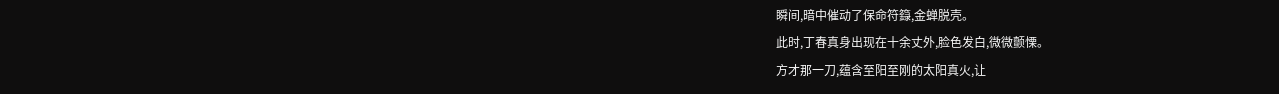瞬间,暗中催动了保命符籙,金蝉脱壳。
此时,丁春真身出现在十余丈外,脸色发白,微微颤慄。
方才那一刀,蕴含至阳至刚的太阳真火,让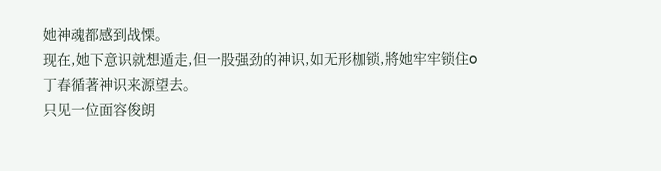她神魂都感到战慄。
现在,她下意识就想遁走,但一股强劲的神识,如无形枷锁,將她牢牢锁住o
丁春循著神识来源望去。
只见一位面容俊朗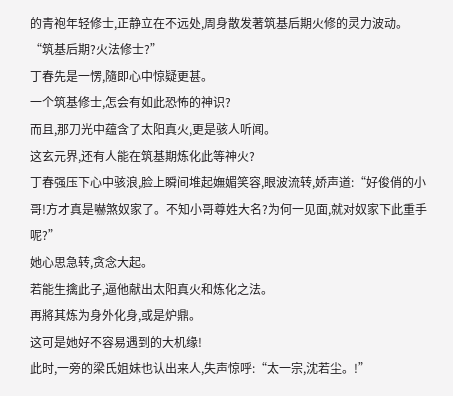的青袍年轻修士,正静立在不远处,周身散发著筑基后期火修的灵力波动。
“筑基后期?火法修士?”
丁春先是一愣,隨即心中惊疑更甚。
一个筑基修士,怎会有如此恐怖的神识?
而且,那刀光中蕴含了太阳真火,更是骇人听闻。
这玄元界,还有人能在筑基期炼化此等神火?
丁春强压下心中骇浪,脸上瞬间堆起嫵媚笑容,眼波流转,娇声道:“好俊俏的小哥!方才真是嚇煞奴家了。不知小哥尊姓大名?为何一见面,就对奴家下此重手呢?”
她心思急转,贪念大起。
若能生擒此子,逼他献出太阳真火和炼化之法。
再將其炼为身外化身,或是炉鼎。
这可是她好不容易遇到的大机缘!
此时,一旁的梁氏姐妹也认出来人,失声惊呼:“太一宗,沈若尘。!”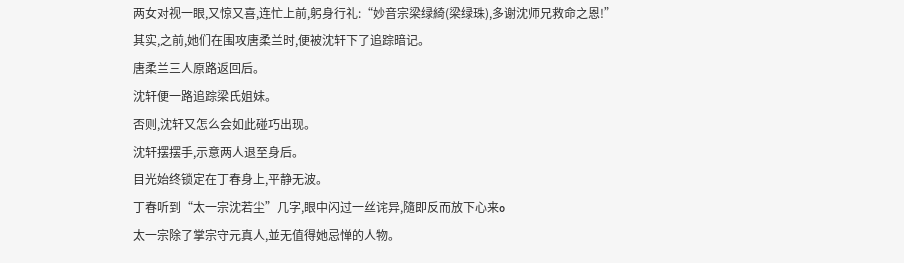两女对视一眼,又惊又喜,连忙上前,躬身行礼:“妙音宗梁绿綺(梁绿珠),多谢沈师兄救命之恩!”
其实,之前,她们在围攻唐柔兰时,便被沈轩下了追踪暗记。
唐柔兰三人原路返回后。
沈轩便一路追踪梁氏姐妹。
否则,沈轩又怎么会如此碰巧出现。
沈轩摆摆手,示意两人退至身后。
目光始终锁定在丁春身上,平静无波。
丁春听到“太一宗沈若尘”几字,眼中闪过一丝诧异,隨即反而放下心来o
太一宗除了掌宗守元真人,並无值得她忌惮的人物。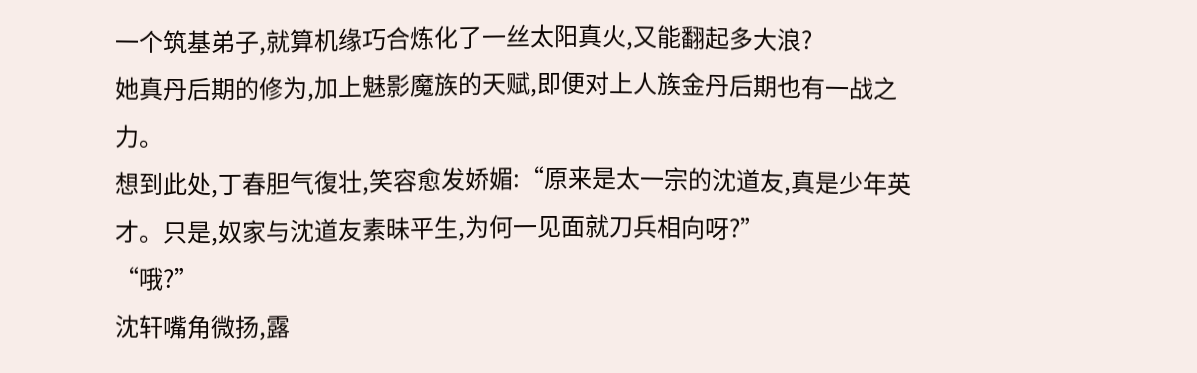一个筑基弟子,就算机缘巧合炼化了一丝太阳真火,又能翻起多大浪?
她真丹后期的修为,加上魅影魔族的天赋,即便对上人族金丹后期也有一战之力。
想到此处,丁春胆气復壮,笑容愈发娇媚:“原来是太一宗的沈道友,真是少年英才。只是,奴家与沈道友素昧平生,为何一见面就刀兵相向呀?”
“哦?”
沈轩嘴角微扬,露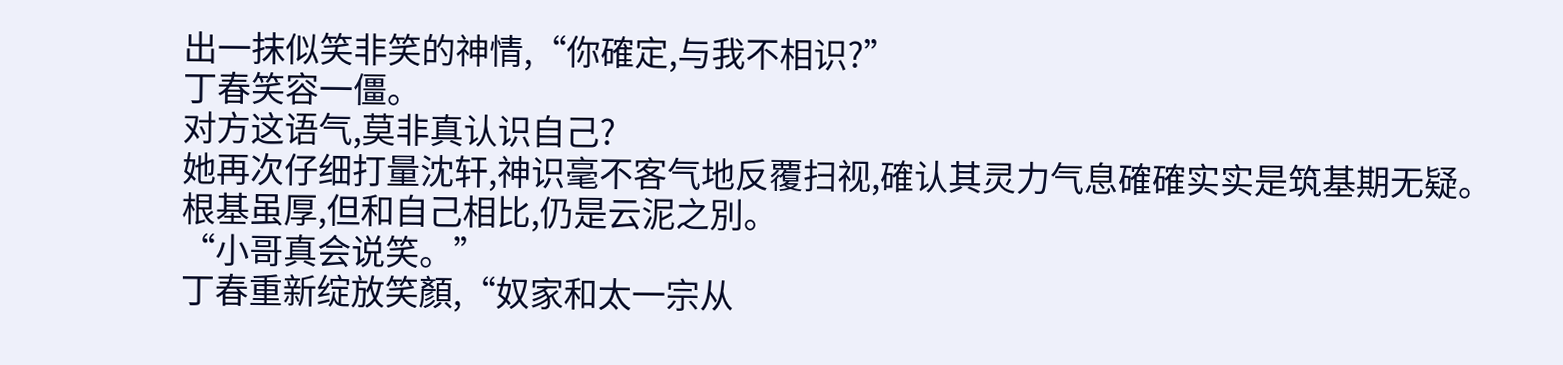出一抹似笑非笑的神情,“你確定,与我不相识?”
丁春笑容一僵。
对方这语气,莫非真认识自己?
她再次仔细打量沈轩,神识毫不客气地反覆扫视,確认其灵力气息確確实实是筑基期无疑。
根基虽厚,但和自己相比,仍是云泥之別。
“小哥真会说笑。”
丁春重新绽放笑顏,“奴家和太一宗从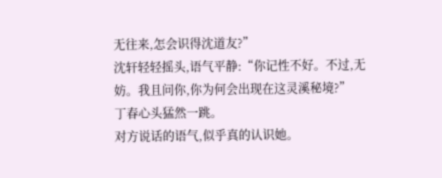无往来,怎会识得沈道友?”
沈轩轻轻摇头,语气平静:“你记性不好。不过,无妨。我且问你,你为何会出现在这灵溪秘境?”
丁春心头猛然一跳。
对方说话的语气,似乎真的认识她。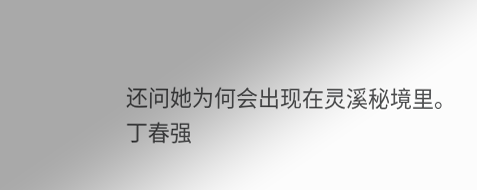还问她为何会出现在灵溪秘境里。
丁春强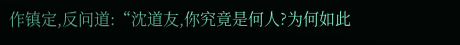作镇定,反问道:“沈道友,你究竟是何人?为何如此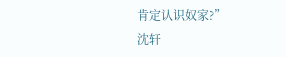肯定认识奴家?”
沈轩